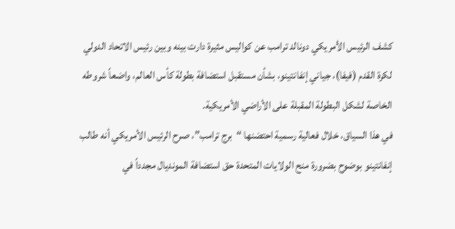كشف الرئيس الأمريكي دونالد ترامب عن كواليس مثيرة دارت بينه وبين رئيس الاتحاد الدولي لكرة القدم (فيفا)، جياني إنفانتينو، بشأن مستقبل استضافة بطولة كأس العالم، واضعاً شروطه الخاصة لشكل البطولة المقبلة على الأراضي الأمريكية.
في هذا السياق، خلال فعالية رسمية احتضنها “برج ترامب”، صرح الرئيس الأمريكي أنه طالب إنفانتينو بوضوح بضرورة منح الولايات المتحدة حق استضافة المونديال مجدداً في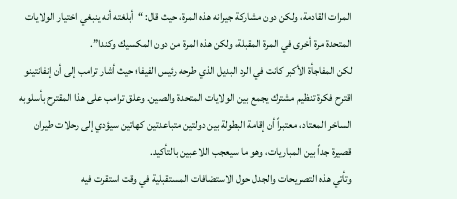المرات القادمة، ولكن دون مشاركة جيرانه هذه المرة، حيث قال: “أبلغته أنه ينبغي اختيار الولايات المتحدة مرة أخرى في المرة المقبلة، ولكن هذه المرة من دون المكسيك وكندا”.
لكن المفاجأة الأكبر كانت في الرد البديل الذي طرحه رئيس الفيفا؛ حيث أشار ترامب إلى أن إنفانتينو اقترح فكرة تنظيم مشترك يجمع بين الولايات المتحدة والصين. وعلق ترامب على هذا المقترح بأسلوبه الساخر المعتاد، معتبراً أن إقامة البطولة بين دولتين متباعدتين كهاتين سيؤدي إلى رحلات طيران قصيرة جداً بين المباريات، وهو ما سيعجب اللاعبين بالتأكيد.
وتأتي هذه التصريحات والجدل حول الاستضافات المستقبلية في وقت استقرت فيه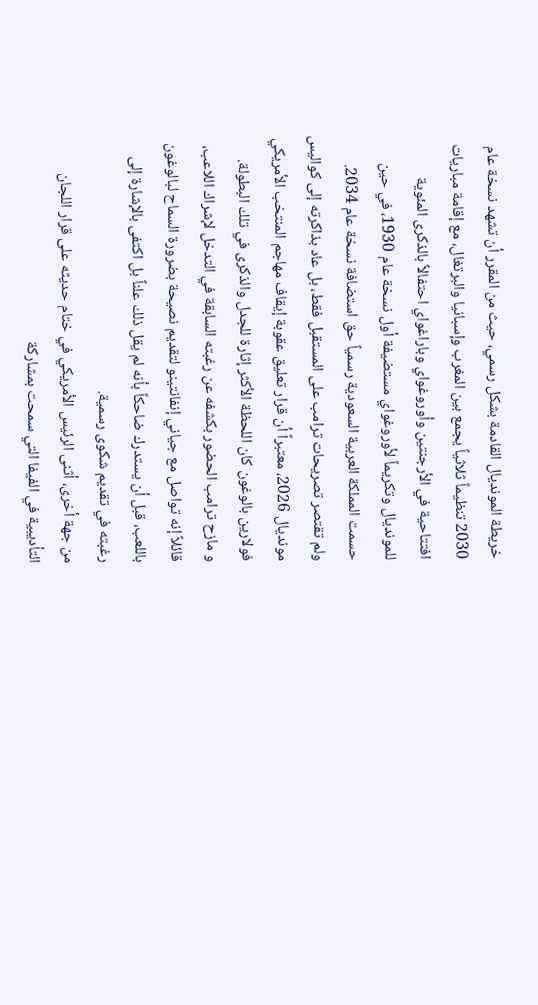خريطة المونديال القادمة بشكل رسمي، حيث من المقرر أن تشهد نسخة عام 2030 تنظيماً ثلاثياً يجمع بين المغرب وإسبانيا والبرتغال، مع إقامة مباريات افتتاحية في الأرجنتين وأوروغواي وباراغواي احتفالاً بالذكرى المئوية للمونديال وتكريماً لأوروغواي مستضيفة أول نسخة عام 1930، في حين حسمت المملكة العربية السعودية رسمياً حق استضافة نسخة عام 2034.
ولم تقتصر تصريحات ترامب على المستقبل فقط، بل عاد بذاكرته إلى كواليس مونديال 2026، معتبراً أن قرار تعليق عقوبة إيقاف مهاجم المنتخب الأمريكي فولارين بالوغون كان اللحظة الأكثر إثارة للجدل والذكرى في تلك البطولة.
و مازح ترامب الحضور بكشفه عن رغبته السابقة في التدخل لإشراك اللاعب، قائلاً إنه تواصل مع جياني إنفانتينو لتقديم نصيحة بضرورة السماح لبالوغون باللعب، قبل أن يستدرك ضاحكاً بأنه لم يقل ذلك علناً بل اكتفى بالإشارة إلى رغبته في تقديم شكوى رسمية.
من جهة أخرى، أثنى الرئيس الأمريكي في ختام حديثه على قرار اللجان التأديبية في الفيفا التي سمحت بمشاركة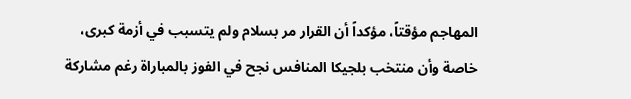المهاجم مؤقتاً، مؤكداً أن القرار مر بسلام ولم يتسبب في أزمة كبرى، خاصة وأن منتخب بلجيكا المنافس نجح في الفوز بالمباراة رغم مشاركة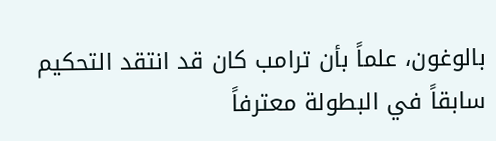بالوغون، علماً بأن ترامب كان قد انتقد التحكيم سابقاً في البطولة معترفاً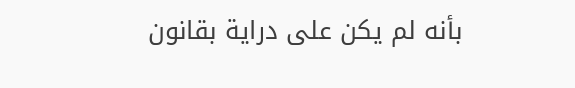بأنه لم يكن على دراية بقانون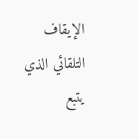الإيقاف التلقائي الذي يتبع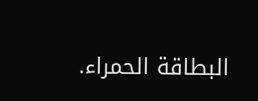البطاقة الحمراء.